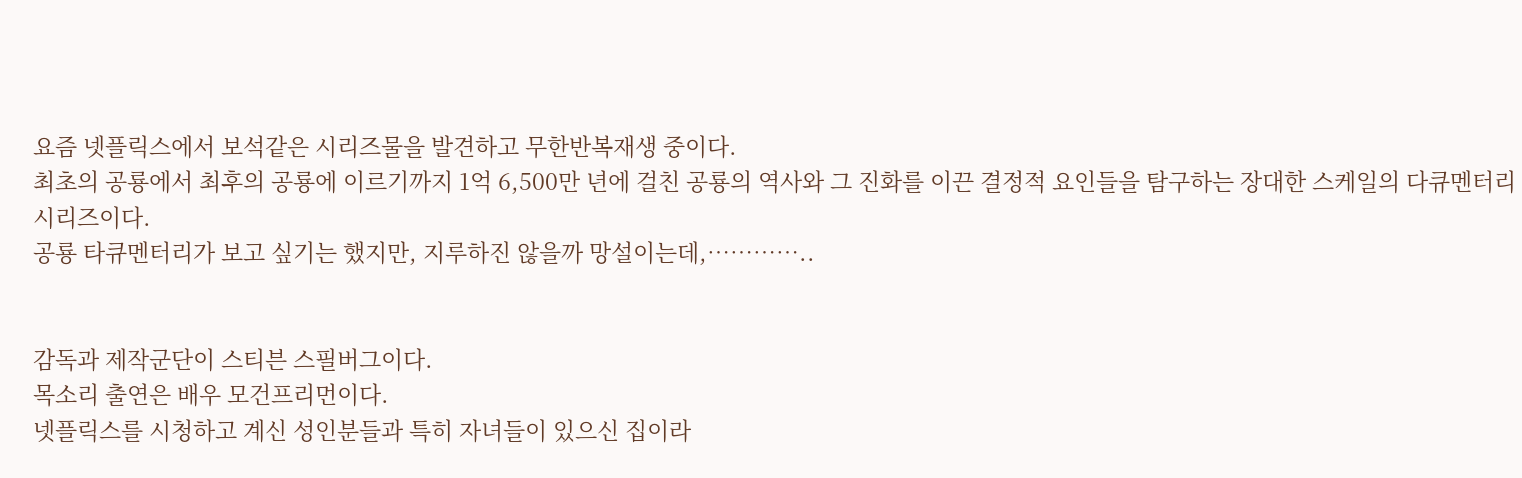요즘 넷플릭스에서 보석같은 시리즈물을 발견하고 무한반복재생 중이다.
최초의 공룡에서 최후의 공룡에 이르기까지 1억 6,500만 년에 걸친 공룡의 역사와 그 진화를 이끈 결정적 요인들을 탐구하는 장대한 스케일의 다큐멘터리 시리즈이다.
공룡 타큐멘터리가 보고 싶기는 했지만, 지루하진 않을까 망설이는데,…………..


감독과 제작군단이 스티븐 스필버그이다.
목소리 출연은 배우 모건프리먼이다.
넷플릭스를 시청하고 계신 성인분들과 특히 자녀들이 있으신 집이라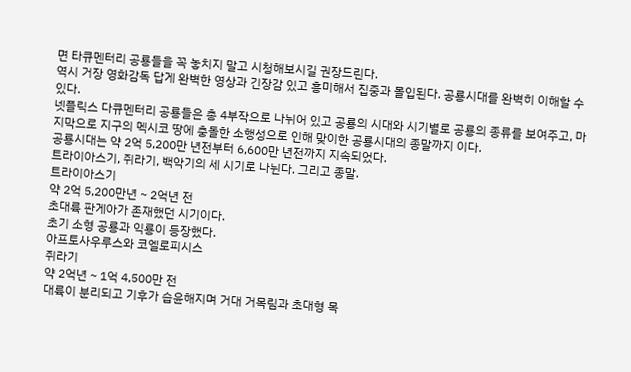면 타큐멘터리 공룡들을 꼭 놓치지 말고 시청해보시길 권장드린다.
역시 거장 영화감독 답게 완벽한 영상과 긴장감 있고 흥미해서 집중과 몰입된다. 공룡시대를 완벽히 이해할 수 있다.
넷플릭스 다큐멘터리 공룡들은 총 4부작으로 나뉘어 있고 공룡의 시대와 시기별로 공룡의 종류를 보여주고, 마지막으로 지구의 멕시코 땅에 충돌한 소행성으로 인해 맞이한 공룡시대의 종말까지 이다.
공룡시대는 약 2억 5,200만 년전부터 6,600만 년전까지 지속되었다.
트라이아스기, 쥐라기, 백악기의 세 시기로 나뉜다. 그리고 종말.
트라이아스기
약 2억 5,200만년 ~ 2억년 전
초대륙 판게아가 존재했던 시기이다.
초기 소형 공룡과 익룡이 등장했다.
아프토사우루스와 코엘로피시스
쥐라기
약 2억년 ~ 1억 4,500만 전
대륙이 분리되고 기후가 습윤해지며 거대 거목림과 초대형 목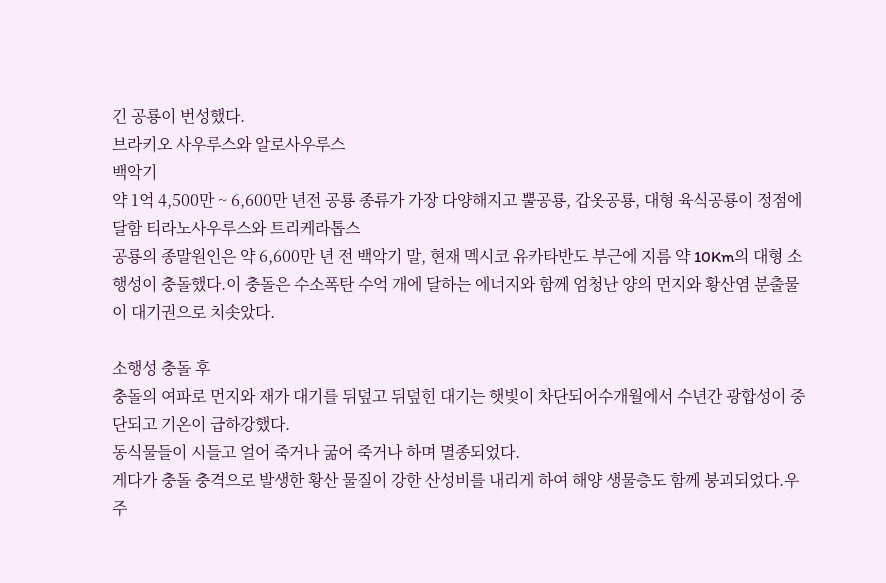긴 공룡이 번성했다.
브라키오 사우루스와 알로사우루스
백악기
약 1억 4,500만 ~ 6,600만 년전 공룡 종류가 가장 다양해지고 뿔공룡, 갑옷공룡, 대형 육식공룡이 정점에 달함 티라노사우루스와 트리케라톱스
공룡의 종말원인은 약 6,600만 년 전 백악기 말, 현재 멕시코 유카타반도 부근에 지름 약 10Km의 대형 소행성이 충돌했다.이 충돌은 수소폭탄 수억 개에 달하는 에너지와 함께 엄청난 양의 먼지와 황산염 분출물이 대기권으로 치솟았다.

소행성 충돌 후
충돌의 여파로 먼지와 재가 대기를 뒤덮고 뒤덮힌 대기는 햇빛이 차단되어수개월에서 수년간 광합성이 중단되고 기온이 급하강했다.
동식물들이 시들고 얼어 죽거나 굶어 죽거나 하며 멸종되었다.
게다가 충돌 충격으로 발생한 황산 물질이 강한 산성비를 내리게 하여 해양 생물층도 함께 붕괴되었다.우주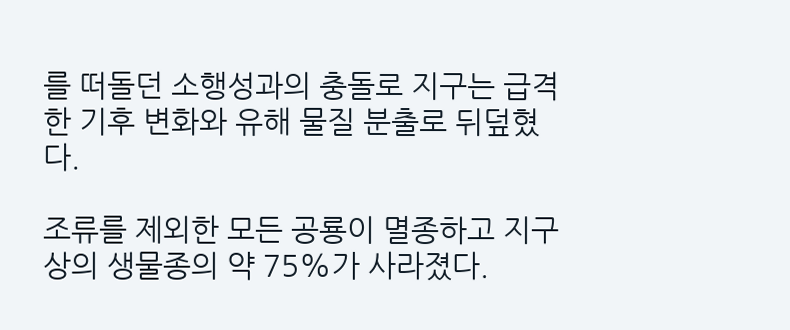를 떠돌던 소행성과의 충돌로 지구는 급격한 기후 변화와 유해 물질 분출로 뒤덮혔다.

조류를 제외한 모든 공룡이 멸종하고 지구상의 생물종의 약 75%가 사라졌다.